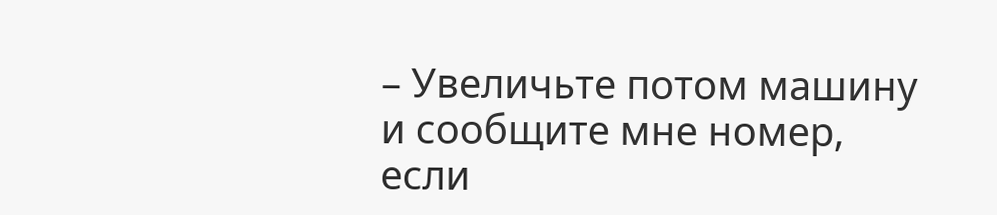– Увеличьте потом машину и сообщите мне номер, если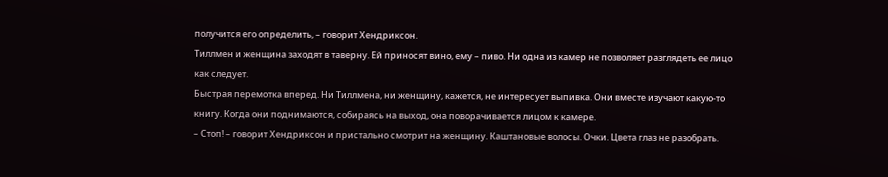получится его определить, – говорит Хендриксон.
Тиллмен и женщина заходят в таверну. Ей приносят вино, ему – пиво. Ни одна из камер не позволяет разглядеть ее лицо как следует.
Быстрая перемотка вперед. Ни Тиллмена, ни женщину, кажется, не интересует выпивка. Они вместе изучают какую-то книгу. Когда они поднимаются, собираясь на выход, она поворачивается лицом к камере.
– Стоп! – говорит Хендриксон и пристально смотрит на женщину. Каштановые волосы. Очки. Цвета глаз не разобрать.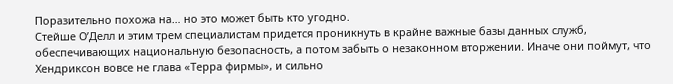Поразительно похожа на… но это может быть кто угодно.
Стейше О’Делл и этим трем специалистам придется проникнуть в крайне важные базы данных служб, обеспечивающих национальную безопасность, а потом забыть о незаконном вторжении. Иначе они поймут, что Хендриксон вовсе не глава «Терра фирмы», и сильно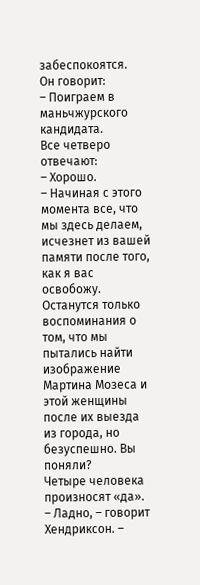забеспокоятся.
Он говорит:
– Поиграем в маньчжурского кандидата.
Все четверо отвечают:
– Хорошо.
– Начиная с этого момента все, что мы здесь делаем, исчезнет из вашей памяти после того, как я вас освобожу. Останутся только воспоминания о том, что мы пытались найти изображение Мартина Мозеса и этой женщины после их выезда из города, но безуспешно. Вы поняли?
Четыре человека произносят «да».
– Ладно, – говорит Хендриксон. –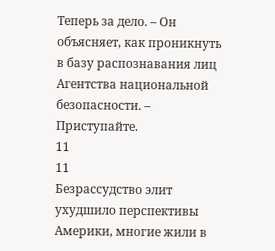Теперь за дело. – Он объясняет, как проникнуть в базу распознавания лиц Агентства национальной безопасности. – Приступайте.
11
11
Безрассудство элит ухудшило перспективы Америки, многие жили в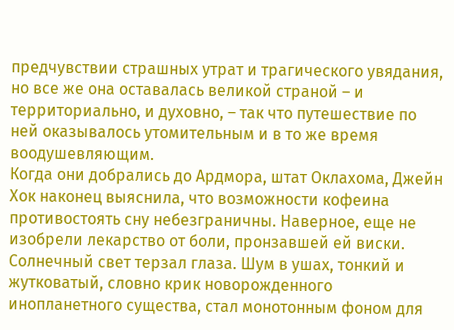предчувствии страшных утрат и трагического увядания, но все же она оставалась великой страной – и территориально, и духовно, – так что путешествие по ней оказывалось утомительным и в то же время воодушевляющим.
Когда они добрались до Ардмора, штат Оклахома, Джейн Хок наконец выяснила, что возможности кофеина противостоять сну небезграничны. Наверное, еще не изобрели лекарство от боли, пронзавшей ей виски. Солнечный свет терзал глаза. Шум в ушах, тонкий и жутковатый, словно крик новорожденного инопланетного существа, стал монотонным фоном для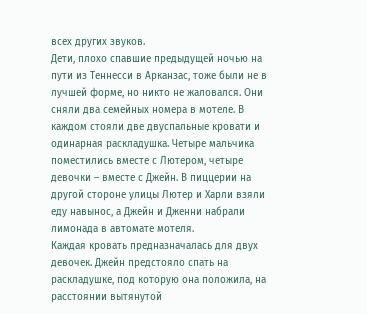всех других звуков.
Дети, плохо спавшие предыдущей ночью на пути из Теннесси в Арканзас, тоже были не в лучшей форме, но никто не жаловался. Они сняли два семейных номера в мотеле. В каждом стояли две двуспальные кровати и одинарная раскладушка. Четыре мальчика поместились вместе с Лютером, четыре девочки – вместе с Джейн. В пиццерии на другой стороне улицы Лютер и Харли взяли еду навынос, а Джейн и Дженни набрали лимонада в автомате мотеля.
Каждая кровать предназначалась для двух девочек. Джейн предстояло спать на раскладушке, под которую она положила, на расстоянии вытянутой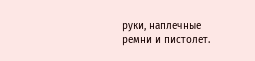руки, наплечные ремни и пистолет.